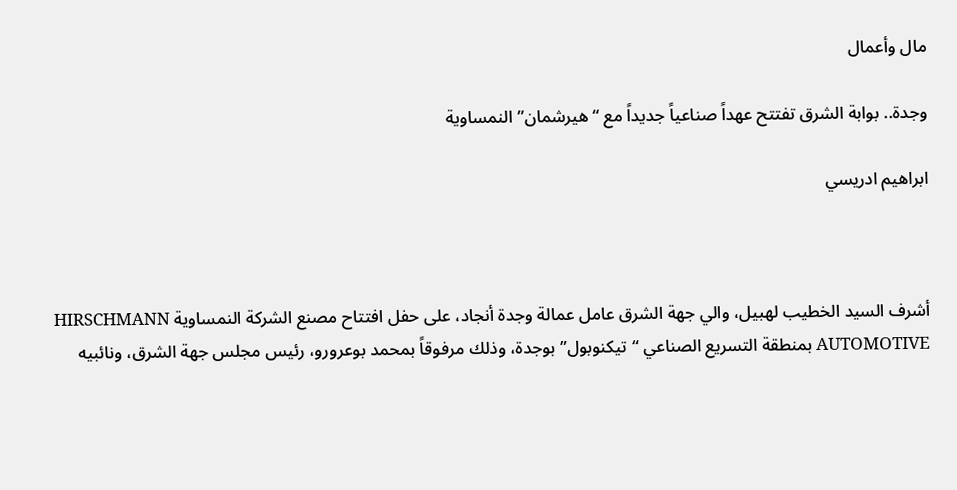مال وأعمال

وجدة.. بوابة الشرق تفتتح عهداً صناعياً جديداً مع “هيرشمان” النمساوية

ابراهيم ادريسي



أشرف السيد الخطيب لهبيل، والي جهة الشرق عامل عمالة وجدة أنجاد، على حفل افتتاح مصنع الشركة النمساوية HIRSCHMANN AUTOMOTIVE بمنطقة التسريع الصناعي “تيكنوبول” بوجدة، وذلك مرفوقاً بمحمد بوعرورو، رئيس مجلس جهة الشرق، ونائبيه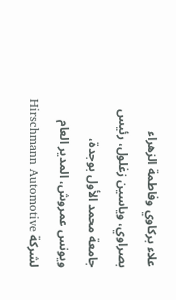علاء بركاوي وفاطمة الزهراء بصراوي، وياسين زغلول، رئيس جامعة محمد الأول بوجدة، ويونس عمروش، المدير العام لشركة Hirschmann Automotive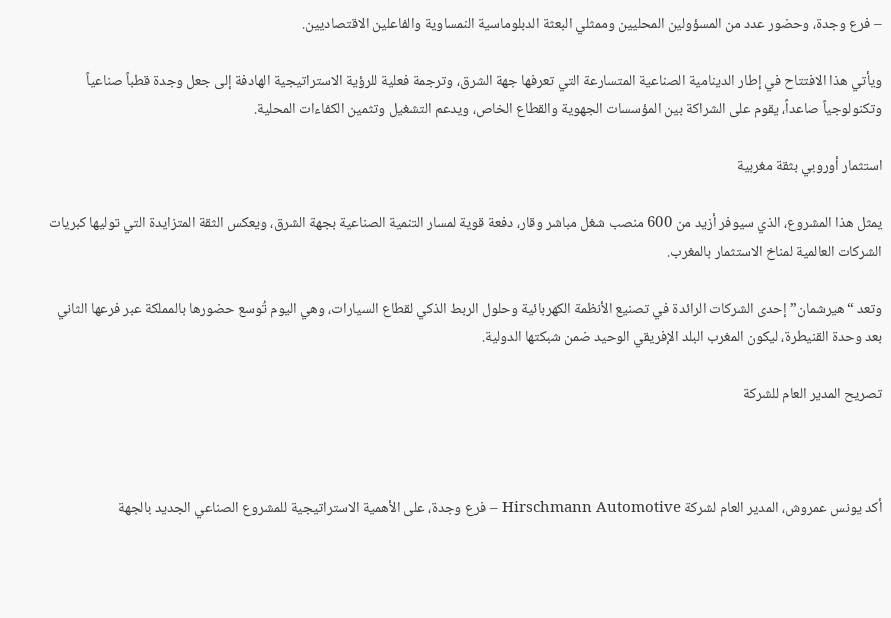– فرع وجدة، وحضور عدد من المسؤولين المحليين وممثلي البعثة الدبلوماسية النمساوية والفاعلين الاقتصاديين.

ويأتي هذا الافتتاح في إطار الدينامية الصناعية المتسارعة التي تعرفها جهة الشرق، وترجمة فعلية للرؤية الاستراتيجية الهادفة إلى جعل وجدة قطباً صناعياً وتكنولوجياً صاعداً، يقوم على الشراكة بين المؤسسات الجهوية والقطاع الخاص، ويدعم التشغيل وتثمين الكفاءات المحلية.

استثمار أوروبي بثقة مغربية

يمثل هذا المشروع، الذي سيوفر أزيد من 600 منصب شغل مباشر وقار، دفعة قوية لمسار التنمية الصناعية بجهة الشرق، ويعكس الثقة المتزايدة التي توليها كبريات الشركات العالمية لمناخ الاستثمار بالمغرب.

وتعد “هيرشمان” إحدى الشركات الرائدة في تصنيع الأنظمة الكهربائية وحلول الربط الذكي لقطاع السيارات، وهي اليوم تُوسع حضورها بالمملكة عبر فرعها الثاني بعد وحدة القنيطرة، ليكون المغرب البلد الإفريقي الوحيد ضمن شبكتها الدولية.

تصريح المدير العام للشركة



أكد يونس عمروش، المدير العام لشركة Hirschmann Automotive – فرع وجدة، على الأهمية الاستراتيجية للمشروع الصناعي الجديد بالجهة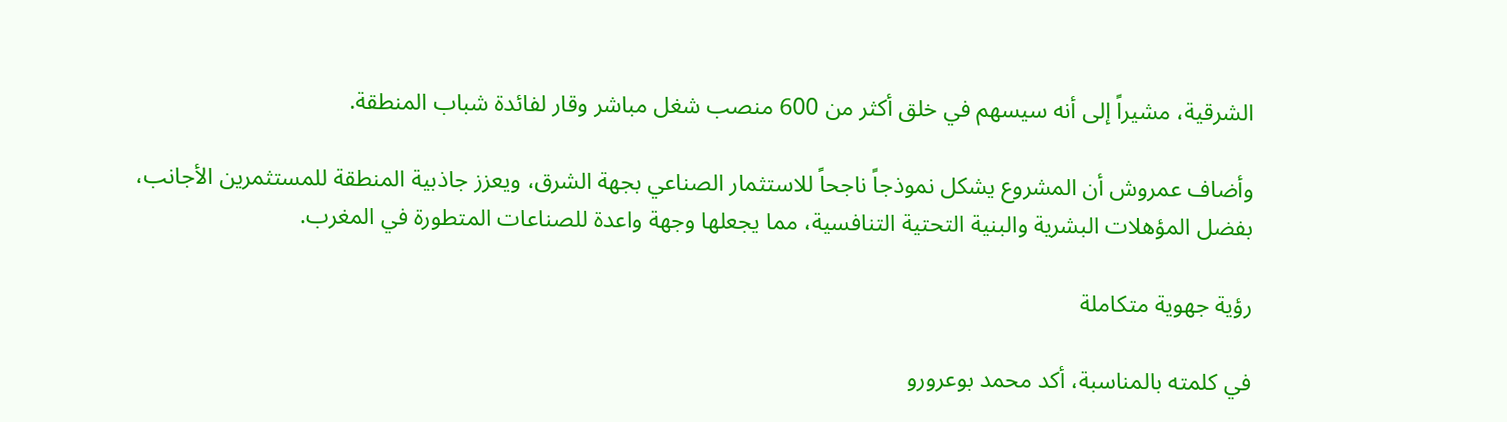الشرقية، مشيراً إلى أنه سيسهم في خلق أكثر من 600 منصب شغل مباشر وقار لفائدة شباب المنطقة.

وأضاف عمروش أن المشروع يشكل نموذجاً ناجحاً للاستثمار الصناعي بجهة الشرق، ويعزز جاذبية المنطقة للمستثمرين الأجانب، بفضل المؤهلات البشرية والبنية التحتية التنافسية، مما يجعلها وجهة واعدة للصناعات المتطورة في المغرب.

رؤية جهوية متكاملة

في كلمته بالمناسبة، أكد محمد بوعرورو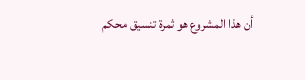أن هذا المشروع هو ثمرة تنسيق محكم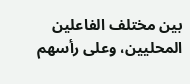بين مختلف الفاعلين المحليين، وعلى رأسهم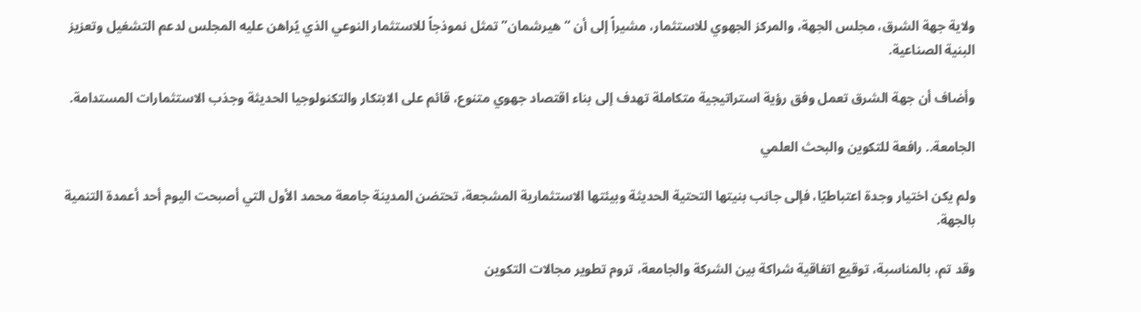ولاية جهة الشرق، مجلس الجهة، والمركز الجهوي للاستثمار، مشيراً إلى أن “هيرشمان” تمثل نموذجاً للاستثمار النوعي الذي يُراهن عليه المجلس لدعم التشغيل وتعزيز البنية الصناعية.

وأضاف أن جهة الشرق تعمل وفق رؤية استراتيجية متكاملة تهدف إلى بناء اقتصاد جهوي متنوع، قائم على الابتكار والتكنولوجيا الحديثة وجذب الاستثمارات المستدامة.

الجامعة.. رافعة للتكوين والبحث العلمي

ولم يكن اختيار وجدة اعتباطيًا، فإلى جانب بنيتها التحتية الحديثة وبيئتها الاستثمارية المشجعة، تحتضن المدينة جامعة محمد الأول التي أصبحت اليوم أحد أعمدة التنمية بالجهة.

وقد تم، بالمناسبة، توقيع اتفاقية شراكة بين الشركة والجامعة، تروم تطوير مجالات التكوين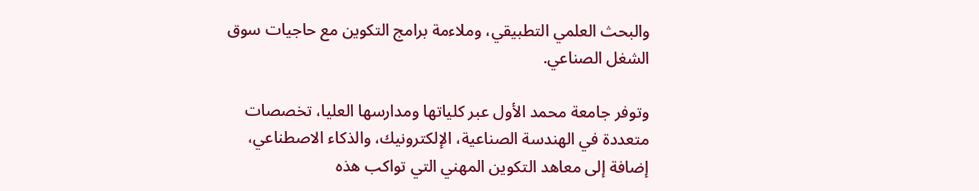والبحث العلمي التطبيقي، وملاءمة برامج التكوين مع حاجيات سوق الشغل الصناعي.

وتوفر جامعة محمد الأول عبر كلياتها ومدارسها العليا، تخصصات متعددة في الهندسة الصناعية، الإلكترونيك، والذكاء الاصطناعي، إضافة إلى معاهد التكوين المهني التي تواكب هذه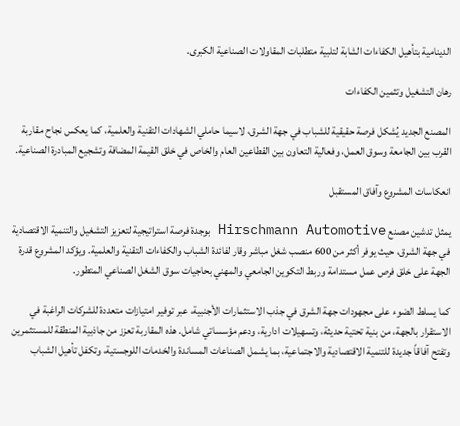الدينامية بتأهيل الكفاءات الشابة لتلبية متطلبات المقاولات الصناعية الكبرى.

رهان التشغيل وتثمين الكفاءات

المصنع الجديد يُشكل فرصة حقيقية للشباب في جهة الشرق، لاسيما حاملي الشهادات التقنية والعلمية، كما يعكس نجاح مقاربة القرب بين الجامعة وسوق العمل، وفعالية التعاون بين القطاعين العام والخاص في خلق القيمة المضافة وتشجيع المبادرة الصناعية.

انعكاسات المشروع وآفاق المستقبل

يمثل تدشين مصنع Hirschmann Automotive بوجدة فرصة استراتيجية لتعزيز التشغيل والتنمية الاقتصادية في جهة الشرق، حيث يوفر أكثر من 600 منصب شغل مباشر وقار لفائدة الشباب والكفاءات التقنية والعلمية. ويؤكد المشروع قدرة الجهة على خلق فرص عمل مستدامة وربط التكوين الجامعي والمهني بحاجيات سوق الشغل الصناعي المتطور.

كما يسلط الضوء على مجهودات جهة الشرق في جذب الاستثمارات الأجنبية، عبر توفير امتيازات متعددة للشركات الراغبة في الاستقرار بالجهة، من بنية تحتية حديثة، وتسهيلات ادارية، ودعم مؤسساتي شامل. هذه المقاربة تعزز من جاذبية المنطقة للمستثمرين وتفتح آفاقاً جديدة للتنمية الاقتصادية والاجتماعية، بما يشمل الصناعات المساندة والخدمات اللوجستية، وتكفل تأهيل الشباب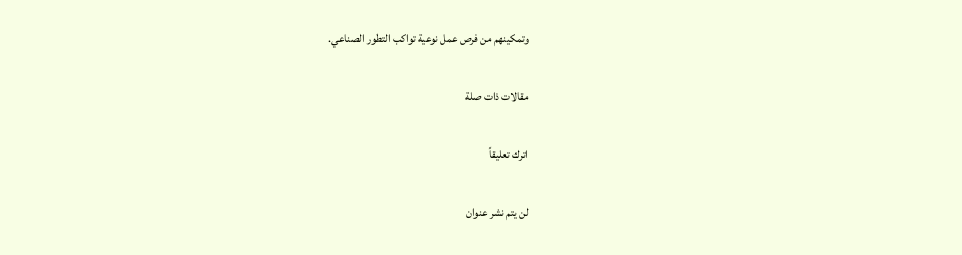وتمكينهم من فرص عمل نوعية تواكب التطور الصناعي.

مقالات ذات صلة

اترك تعليقاً

لن يتم نشر عنوان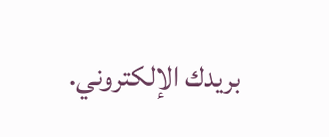بريدك الإلكتروني.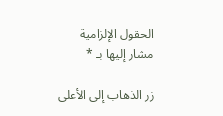الحقول الإلزامية مشار إليها بـ *

زر الذهاب إلى الأعلى